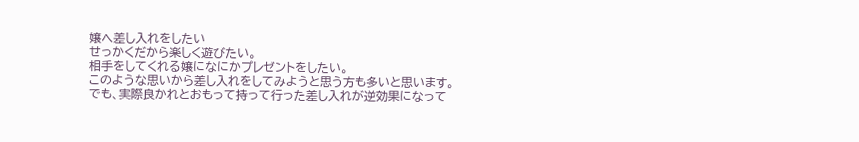嬢へ差し入れをしたい
せっかくだから楽しく遊びたい。
相手をしてくれる嬢になにかプレゼントをしたい。
このような思いから差し入れをしてみようと思う方も多いと思います。
でも、実際良かれとおもって持って行った差し入れが逆効果になって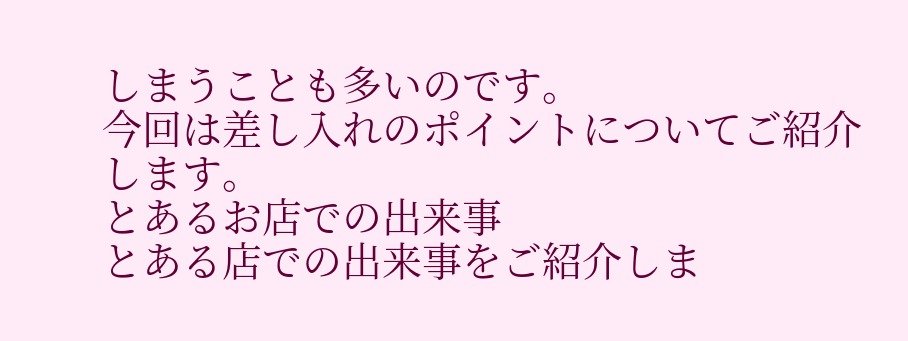しまうことも多いのです。
今回は差し入れのポイントについてご紹介します。
とあるお店での出来事
とある店での出来事をご紹介しま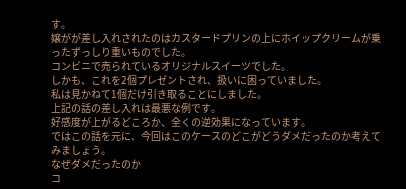す。
嬢がが差し入れされたのはカスタードプリンの上にホイップクリームが乗ったずっしり重いものでした。
コンビニで売られているオリジナルスイーツでした。
しかも、これを2個プレゼントされ、扱いに困っていました。
私は見かねて1個だけ引き取ることにしました。
上記の話の差し入れは最悪な例です。
好感度が上がるどころか、全くの逆効果になっています。
ではこの話を元に、今回はこのケースのどこがどうダメだったのか考えてみましょう。
なぜダメだったのか
コ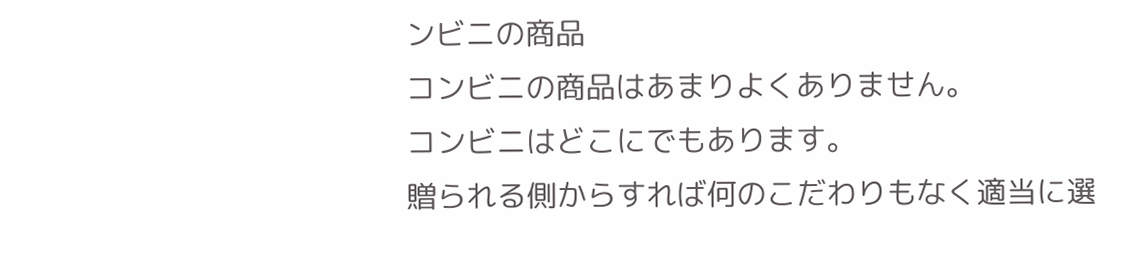ンビニの商品
コンビニの商品はあまりよくありません。
コンビニはどこにでもあります。
贈られる側からすれば何のこだわりもなく適当に選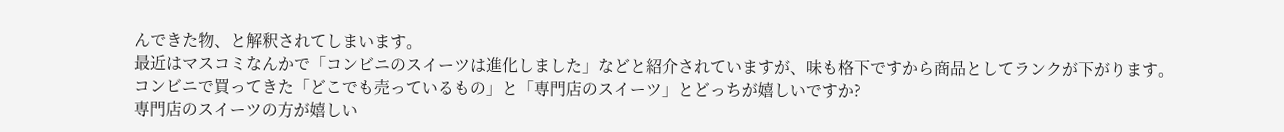んできた物、と解釈されてしまいます。
最近はマスコミなんかで「コンビニのスイーツは進化しました」などと紹介されていますが、味も格下ですから商品としてランクが下がります。
コンビニで買ってきた「どこでも売っているもの」と「専門店のスイーツ」とどっちが嬉しいですか?
専門店のスイーツの方が嬉しい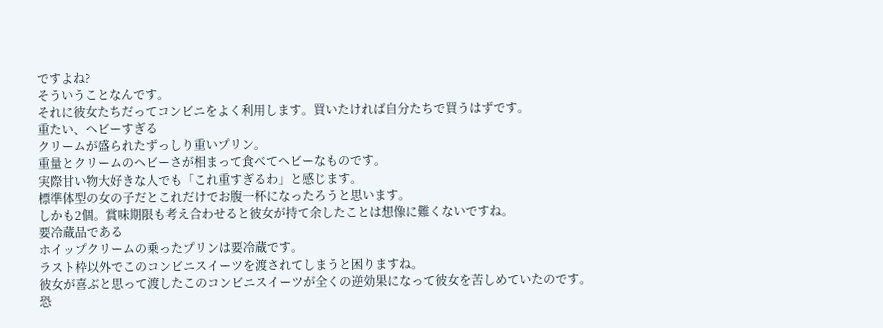ですよね?
そういうことなんです。
それに彼女たちだってコンビニをよく利用します。買いたければ自分たちで買うはずです。
重たい、ヘビーすぎる
クリームが盛られたずっしり重いプリン。
重量とクリームのヘビーさが相まって食べてヘビーなものです。
実際甘い物大好きな人でも「これ重すぎるわ」と感じます。
標準体型の女の子だとこれだけでお腹一杯になったろうと思います。
しかも2個。賞味期限も考え合わせると彼女が持て余したことは想像に難くないですね。
要冷蔵品である
ホイップクリームの乗ったプリンは要冷蔵です。
ラスト枠以外でこのコンビニスイーツを渡されてしまうと困りますね。
彼女が喜ぶと思って渡したこのコンビニスイーツが全くの逆効果になって彼女を苦しめていたのです。
恐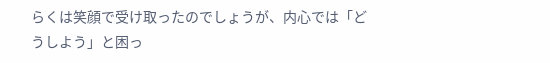らくは笑顔で受け取ったのでしょうが、内心では「どうしよう」と困っ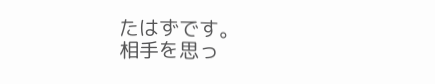たはずです。
相手を思っ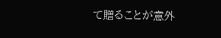て贈ることが意外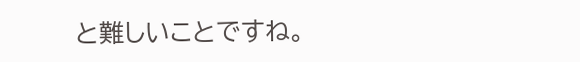と難しいことですね。